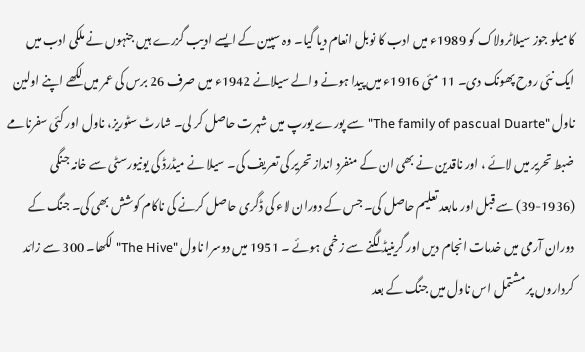کامیلو جوز سیلاٹرولاک کو 1989ء میں ادب کا نوبل انعام دیا گیا۔ وہ سپین کے ایسے ادیب گزرے ہیں جنہوں نے ملکی ادب میں ایک نئی روح پھونک دی۔ 11 مئی 1916ء میں پیدا ہونے والے سیلانے 1942ء میں صرف 26 برس کی عمر میں لکھے اپنے اولین ناول "The family of pascual Duarte" سے پورے یورپ میں شہرت حاصل کر لی۔ شارٹ سٹوریز، ناول اور کئی سفرنامے ضبط تحریر میں لائے ، اور ناقدین نے بھی ان کے منفرد انداز تحریر کی تعریف کی۔ سیلا نے میڈرڈ کی یونیورسٹی سے خانہ جنگی (1936-39) سے قبل اور مابعد تعلیم حاصل کی۔ جس کے دوران لاء کی ڈگری حاصل کرنے کی ناکام کوشش بھی کی۔ جنگ کے دوران آرمی میں خدمات انجام دیں اور گرینیڈ لگنے سے زخمی ہوئے ۔ 1951 میں دوسرا ناول "The Hive" لکھا۔ 300 سے زائد کرداروں پر مشتمل اس ناول میں جنگ کے بعد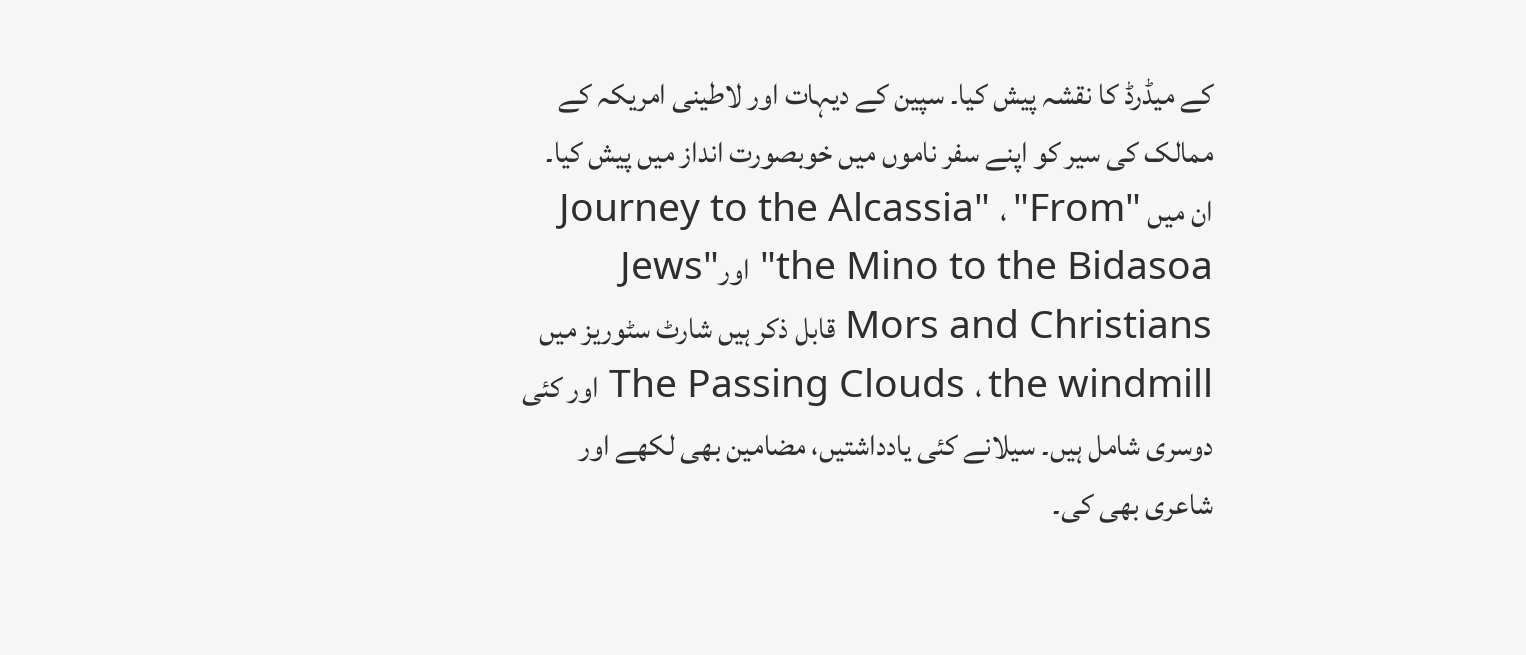کے میڈرڈ کا نقشہ پیش کیا۔ سپین کے دیہات اور لاطینی امریکہ کے ممالک کی سیر کو اپنے سفر ناموں میں خوبصورت انداز میں پیش کیا۔ ان میں "Journey to the Alcassia" ، "From the Mino to the Bidasoa" اورJews" Mors and Christians قابل ذکر ہیں شارٹ سٹوریز میں The Passing Clouds ، the windmill اور کئی دوسری شامل ہیں۔ سیلانے کئی یادداشتیں، مضامین بھی لکھے اور شاعری بھی کی۔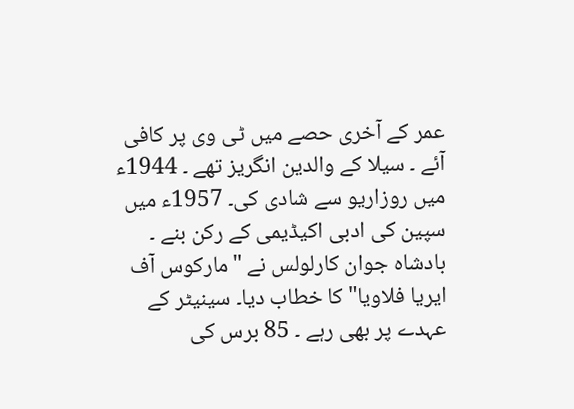عمر کے آخری حصے میں ٹی وی پر کافی آئے ۔ سیلا کے والدین انگریز تھے ۔ 1944ء میں روزاریو سے شادی کی۔ 1957ء میں سپین کی ادبی اکیڈیمی کے رکن بنے ۔ بادشاہ جوان کارلولس نے "مارکوس آف ایریا فلاویا" کا خطاب دیا۔ سینیٹر کے عہدے پر بھی رہے ۔ 85 برس کی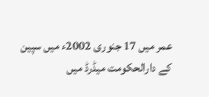عمر میں 17 جنوری 2002ء میں سپین کے دارالحکومت میڈرڈ میں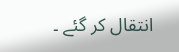انتقال کر گئے ۔